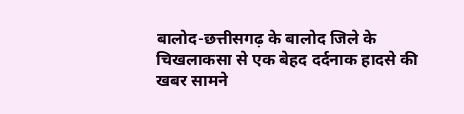बालोद-छत्तीसगढ़ के बालोद जिले के चिखलाकसा से एक बेहद दर्दनाक हादसे की खबर सामने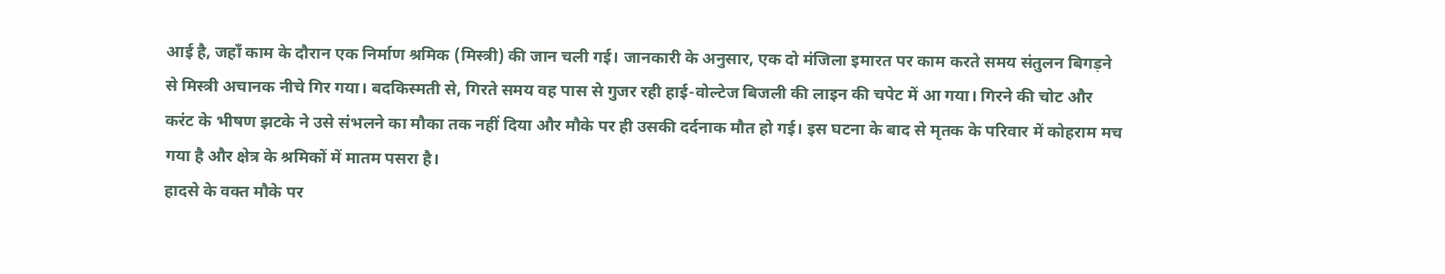आई है, जहाँ काम के दौरान एक निर्माण श्रमिक (मिस्त्री) की जान चली गई। जानकारी के अनुसार, एक दो मंजिला इमारत पर काम करते समय संतुलन बिगड़ने से मिस्त्री अचानक नीचे गिर गया। बदकिस्मती से, गिरते समय वह पास से गुजर रही हाई-वोल्टेज बिजली की लाइन की चपेट में आ गया। गिरने की चोट और करंट के भीषण झटके ने उसे संभलने का मौका तक नहीं दिया और मौके पर ही उसकी दर्दनाक मौत हो गई। इस घटना के बाद से मृतक के परिवार में कोहराम मच गया है और क्षेत्र के श्रमिकों में मातम पसरा है।
हादसे के वक्त मौके पर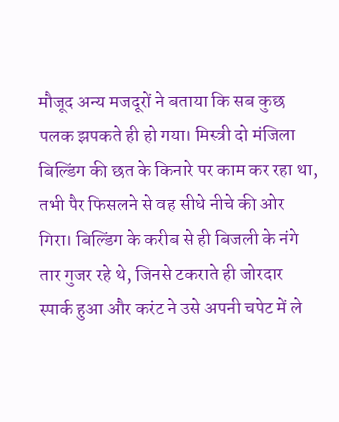मौजूद अन्य मजदूरों ने बताया कि सब कुछ पलक झपकते ही हो गया। मिस्त्री दो मंजिला बिल्डिंग की छत के किनारे पर काम कर रहा था, तभी पैर फिसलने से वह सीधे नीचे की ओर गिरा। बिल्डिंग के करीब से ही बिजली के नंगे तार गुजर रहे थे, जिनसे टकराते ही जोरदार स्पार्क हुआ और करंट ने उसे अपनी चपेट में ले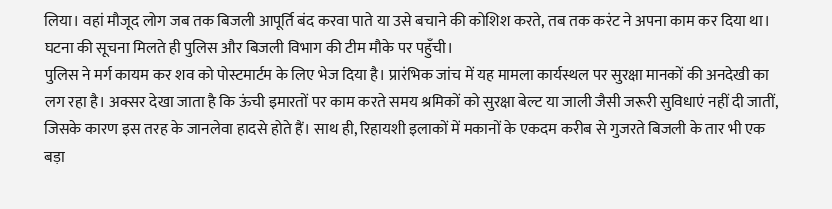लिया। वहां मौजूद लोग जब तक बिजली आपूर्ति बंद करवा पाते या उसे बचाने की कोशिश करते, तब तक करंट ने अपना काम कर दिया था। घटना की सूचना मिलते ही पुलिस और बिजली विभाग की टीम मौके पर पहुँची।
पुलिस ने मर्ग कायम कर शव को पोस्टमार्टम के लिए भेज दिया है। प्रारंभिक जांच में यह मामला कार्यस्थल पर सुरक्षा मानकों की अनदेखी का लग रहा है। अक्सर देखा जाता है कि ऊंची इमारतों पर काम करते समय श्रमिकों को सुरक्षा बेल्ट या जाली जैसी जरूरी सुविधाएं नहीं दी जातीं, जिसके कारण इस तरह के जानलेवा हादसे होते हैं। साथ ही, रिहायशी इलाकों में मकानों के एकदम करीब से गुजरते बिजली के तार भी एक बड़ा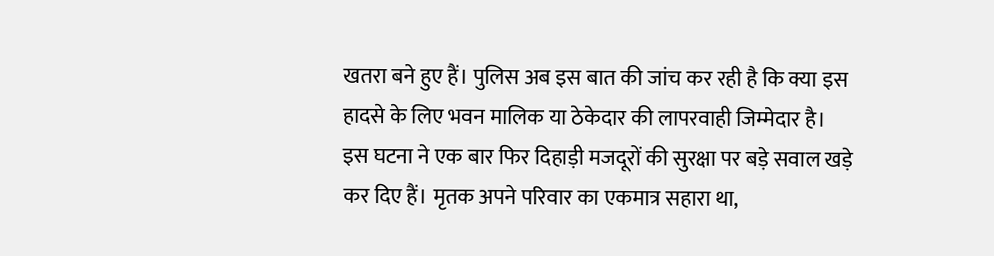खतरा बने हुए हैं। पुलिस अब इस बात की जांच कर रही है कि क्या इस हादसे के लिए भवन मालिक या ठेकेदार की लापरवाही जिम्मेदार है।
इस घटना ने एक बार फिर दिहाड़ी मजदूरों की सुरक्षा पर बड़े सवाल खड़े कर दिए हैं। मृतक अपने परिवार का एकमात्र सहारा था,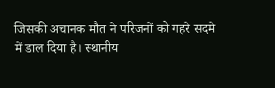जिसकी अचानक मौत ने परिजनों को गहरे सदमे में डाल दिया है। स्थानीय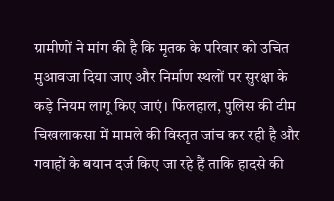ग्रामीणों ने मांग की है कि मृतक के परिवार को उचित मुआवजा दिया जाए और निर्माण स्थलों पर सुरक्षा के कड़े नियम लागू किए जाएं। फिलहाल, पुलिस की टीम चिखलाकसा में मामले की विस्तृत जांच कर रही है और गवाहों के बयान दर्ज किए जा रहे हैं ताकि हादसे की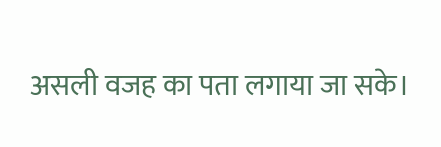असली वजह का पता लगाया जा सके।